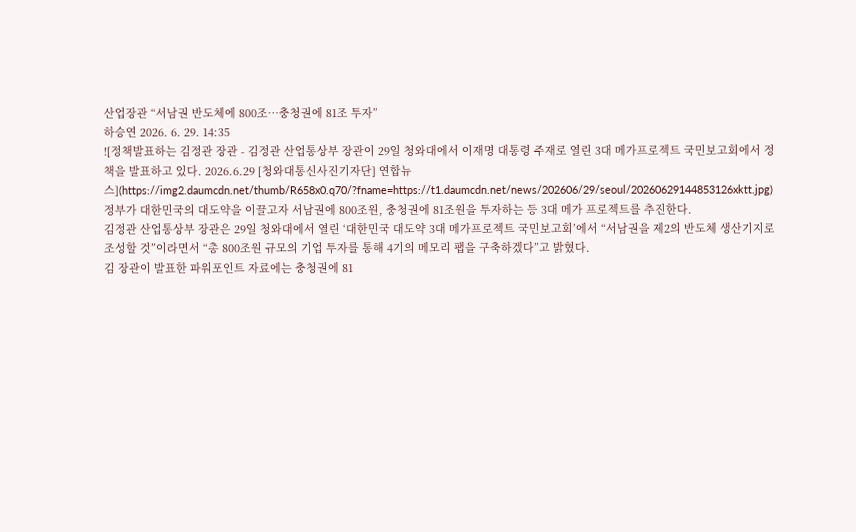산업장관 “서남권 반도체에 800조…충청권에 81조 투자”
하승연 2026. 6. 29. 14:35
![정책발표하는 김정관 장관 - 김정관 산업통상부 장관이 29일 청와대에서 이재명 대통령 주재로 열린 3대 메가프로젝트 국민보고회에서 정책을 발표하고 있다. 2026.6.29 [청와대통신사진기자단] 연합뉴스](https://img2.daumcdn.net/thumb/R658x0.q70/?fname=https://t1.daumcdn.net/news/202606/29/seoul/20260629144853126xktt.jpg)
정부가 대한민국의 대도약을 이끌고자 서남권에 800조원, 충청권에 81조원을 투자하는 등 3대 메가 프로젝트를 추진한다.
김정관 산업통상부 장관은 29일 청와대에서 열린 ‘대한민국 대도약 3대 메가프로젝트 국민보고회’에서 “서남권을 제2의 반도체 생산기지로 조성할 것”이라면서 “총 800조원 규모의 기업 투자를 통해 4기의 메모리 팹을 구축하겠다”고 밝혔다.
김 장관이 발표한 파워포인트 자료에는 충청권에 81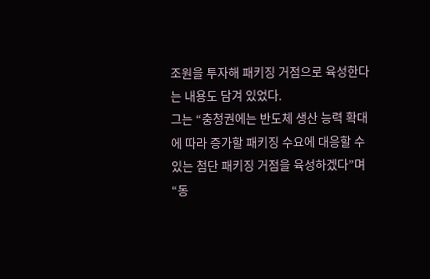조원을 투자해 패키징 거점으로 육성한다는 내용도 담겨 있었다.
그는 “충청권에는 반도체 생산 능력 확대에 따라 증가할 패키징 수요에 대응할 수 있는 첨단 패키징 거점을 육성하겠다”며 “동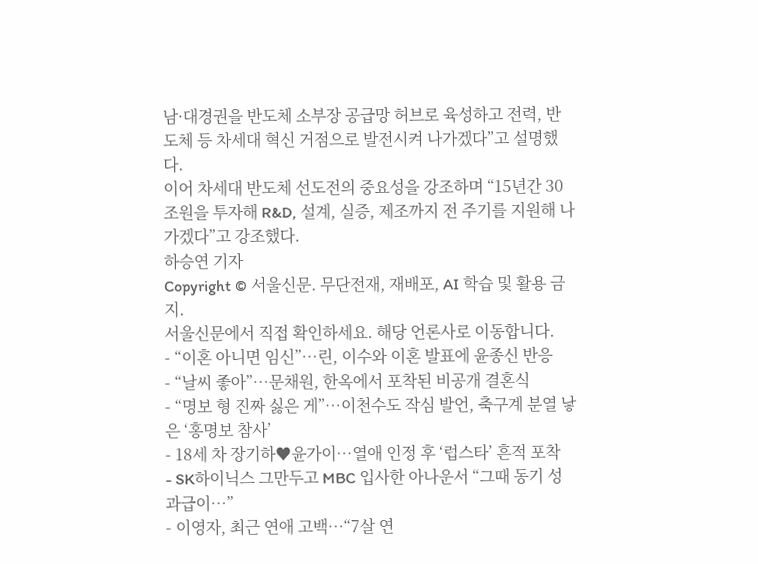남·대경권을 반도체 소부장 공급망 허브로 육성하고 전력, 반도체 등 차세대 혁신 거점으로 발전시켜 나가겠다”고 설명했다.
이어 차세대 반도체 선도전의 중요성을 강조하며 “15년간 30조원을 투자해 R&D, 설계, 실증, 제조까지 전 주기를 지원해 나가겠다”고 강조했다.
하승연 기자
Copyright © 서울신문. 무단전재, 재배포, AI 학습 및 활용 금지.
서울신문에서 직접 확인하세요. 해당 언론사로 이동합니다.
- “이혼 아니면 임신”…린, 이수와 이혼 발표에 윤종신 반응
- “날씨 좋아”…문채원, 한옥에서 포착된 비공개 결혼식
- “명보 형 진짜 싫은 게”…이천수도 작심 발언, 축구계 분열 낳은 ‘홍명보 참사’
- 18세 차 장기하♥윤가이…열애 인정 후 ‘럽스타’ 흔적 포착
- SK하이닉스 그만두고 MBC 입사한 아나운서 “그때 동기 성과급이…”
- 이영자, 최근 연애 고백…“7살 연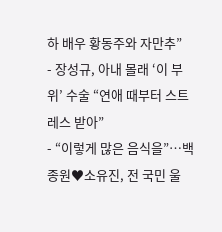하 배우 황동주와 자만추”
- 장성규, 아내 몰래 ‘이 부위’ 수술 “연애 때부터 스트레스 받아”
- “이렇게 많은 음식을”…백종원♥소유진, 전 국민 울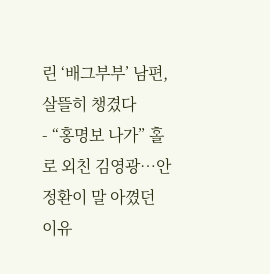린 ‘배그부부’ 남편, 살뜰히 챙겼다
- “홍명보 나가” 홀로 외친 김영광…안정환이 말 아꼈던 이유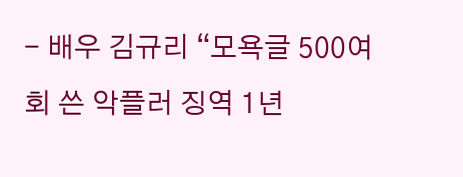- 배우 김규리 “모욕글 500여회 쓴 악플러 징역 1년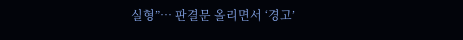실형”… 판결문 올리면서 ‘경고’